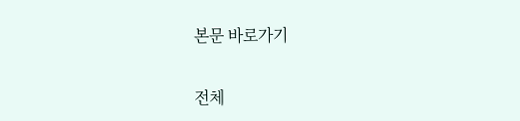본문 바로가기

전체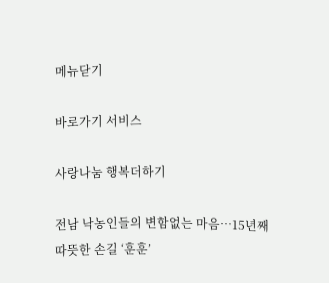메뉴닫기

바로가기 서비스

사랑나눔 행복더하기

전남 낙농인들의 변함없는 마음…15년째 따뜻한 손길 ‘훈훈’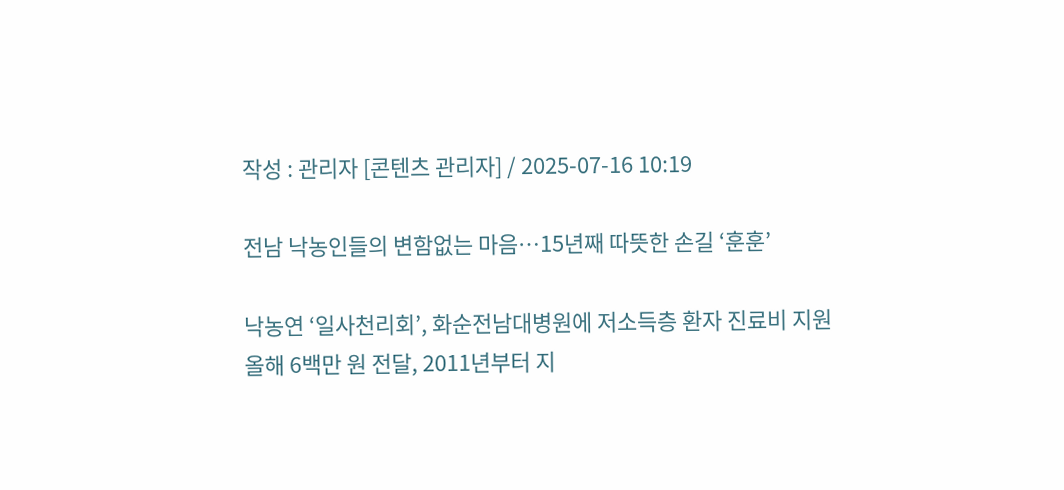작성 : 관리자 [콘텐츠 관리자] / 2025-07-16 10:19

전남 낙농인들의 변함없는 마음…15년째 따뜻한 손길 ‘훈훈’

낙농연 ‘일사천리회’, 화순전남대병원에 저소득층 환자 진료비 지원
올해 6백만 원 전달, 2011년부터 지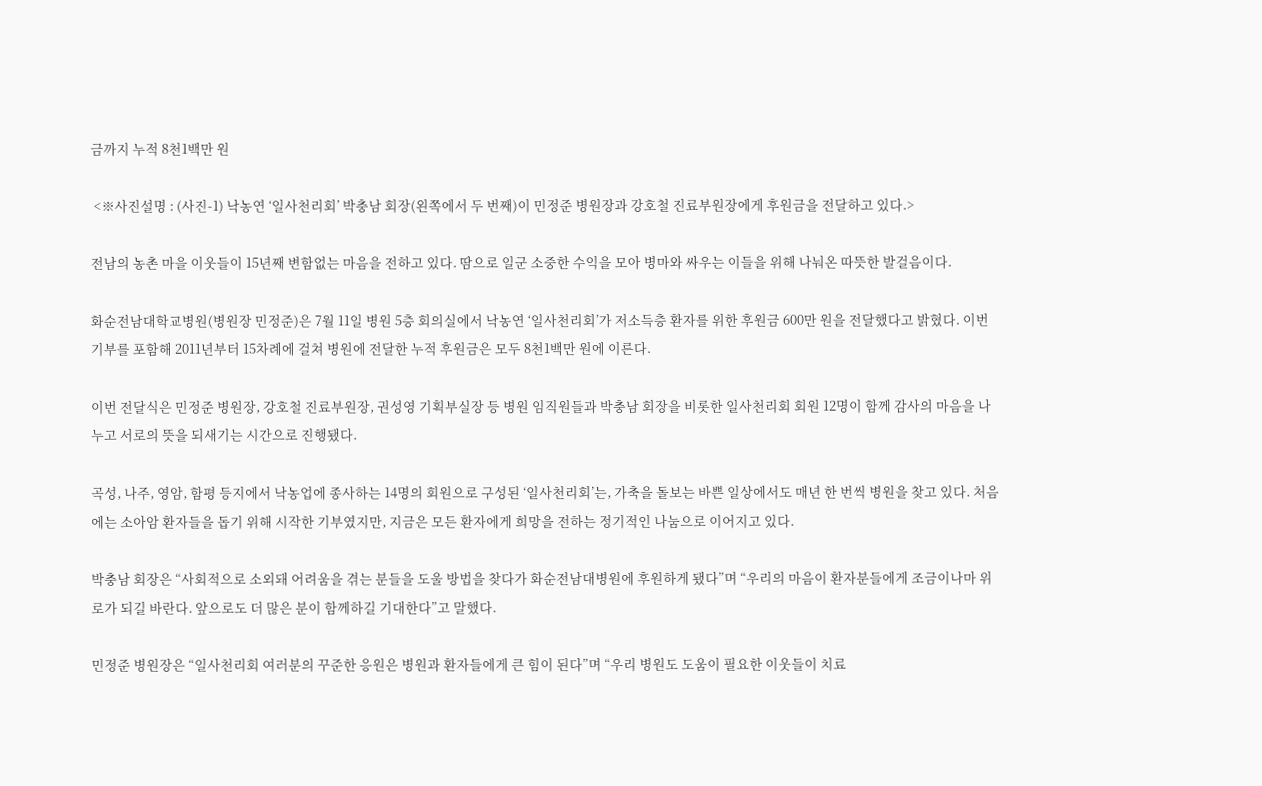금까지 누적 8천1백만 원

 <※사진설명 : (사진-1) 낙농연 ‘일사천리회’ 박충남 회장(왼쪽에서 두 번째)이 민정준 병원장과 강호철 진료부원장에게 후원금을 전달하고 있다.>

전남의 농촌 마을 이웃들이 15년째 변함없는 마음을 전하고 있다. 땀으로 일군 소중한 수익을 모아 병마와 싸우는 이들을 위해 나눠온 따뜻한 발걸음이다.

화순전남대학교병원(병원장 민정준)은 7월 11일 병원 5층 회의실에서 낙농연 ‘일사천리회’가 저소득층 환자를 위한 후원금 600만 원을 전달했다고 밝혔다. 이번 기부를 포함해 2011년부터 15차례에 걸쳐 병원에 전달한 누적 후원금은 모두 8천1백만 원에 이른다.

이번 전달식은 민정준 병원장, 강호철 진료부원장, 권성영 기획부실장 등 병원 임직원들과 박충남 회장을 비롯한 일사천리회 회원 12명이 함께 감사의 마음을 나누고 서로의 뜻을 되새기는 시간으로 진행됐다.

곡성, 나주, 영암, 함평 등지에서 낙농업에 종사하는 14명의 회원으로 구성된 ‘일사천리회’는, 가축을 돌보는 바쁜 일상에서도 매년 한 번씩 병원을 찾고 있다. 처음에는 소아암 환자들을 돕기 위해 시작한 기부였지만, 지금은 모든 환자에게 희망을 전하는 정기적인 나눔으로 이어지고 있다.

박충남 회장은 “사회적으로 소외돼 어려움을 겪는 분들을 도울 방법을 찾다가 화순전남대병원에 후원하게 됐다”며 “우리의 마음이 환자분들에게 조금이나마 위로가 되길 바란다. 앞으로도 더 많은 분이 함께하길 기대한다”고 말했다.

민정준 병원장은 “일사천리회 여러분의 꾸준한 응원은 병원과 환자들에게 큰 힘이 된다”며 “우리 병원도 도움이 필요한 이웃들이 치료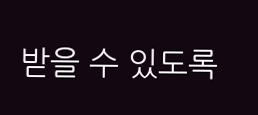받을 수 있도록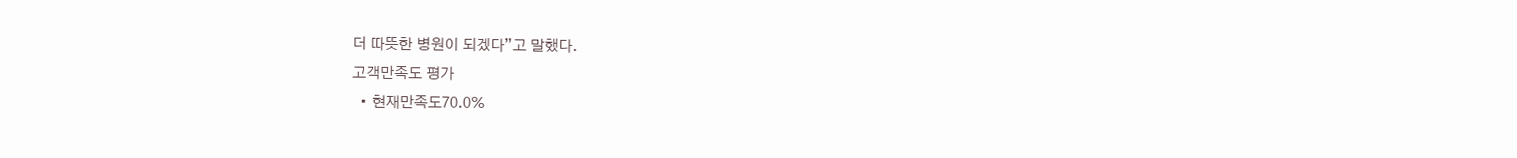더 따뜻한 병원이 되겠다”고 말했다.
고객만족도 평가
  • 현재만족도70.0%